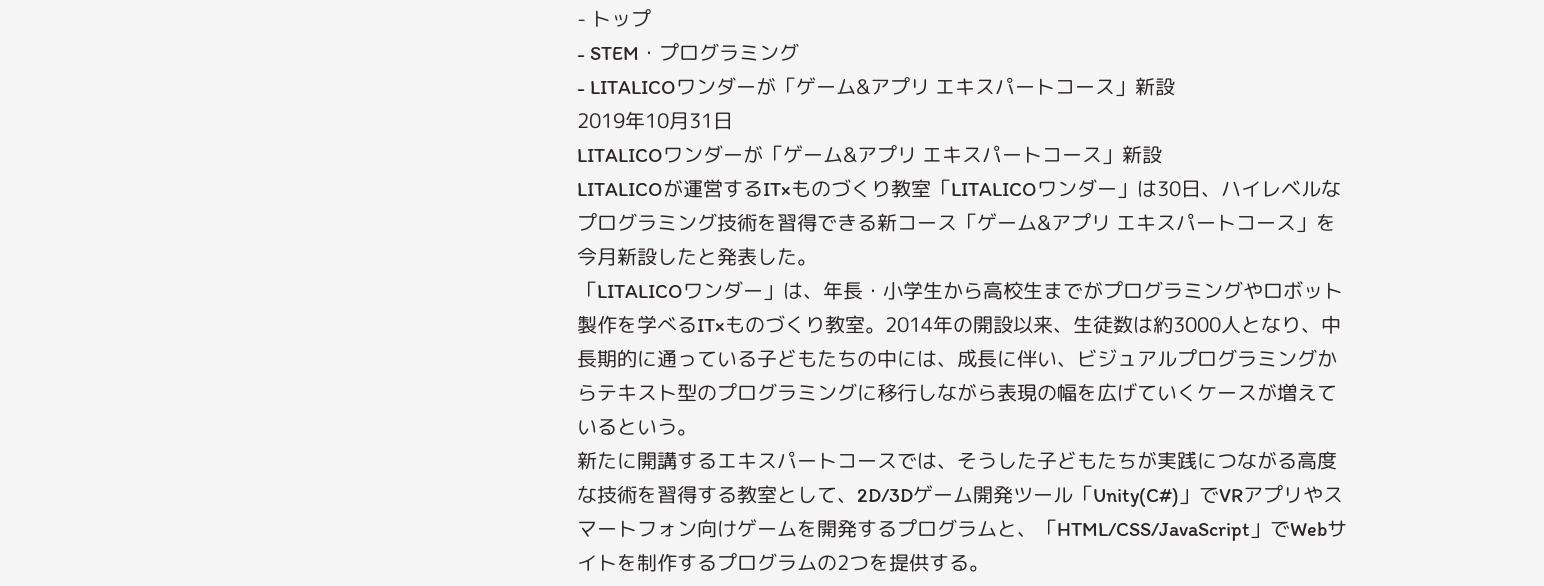- トップ
- STEM・プログラミング
- LITALICOワンダーが「ゲーム&アプリ エキスパートコース」新設
2019年10月31日
LITALICOワンダーが「ゲーム&アプリ エキスパートコース」新設
LITALICOが運営するIT×ものづくり教室「LITALICOワンダー」は30日、ハイレベルなプログラミング技術を習得できる新コース「ゲーム&アプリ エキスパートコース」を今月新設したと発表した。
「LITALICOワンダー」は、年長・小学生から高校生までがプログラミングやロボット製作を学べるIT×ものづくり教室。2014年の開設以来、生徒数は約3000人となり、中長期的に通っている子どもたちの中には、成長に伴い、ビジュアルプログラミングからテキスト型のプログラミングに移行しながら表現の幅を広げていくケースが増えているという。
新たに開講するエキスパートコースでは、そうした子どもたちが実践につながる高度な技術を習得する教室として、2D/3Dゲーム開発ツール「Unity(C#)」でVRアプリやスマートフォン向けゲームを開発するプログラムと、「HTML/CSS/JavaScript」でWebサイトを制作するプログラムの2つを提供する。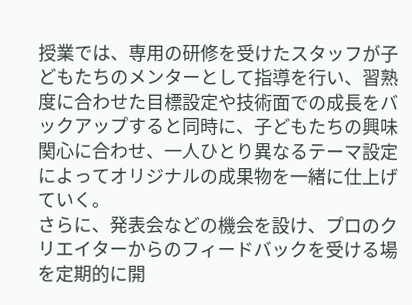授業では、専用の研修を受けたスタッフが子どもたちのメンターとして指導を行い、習熟度に合わせた目標設定や技術面での成長をバックアップすると同時に、子どもたちの興味関心に合わせ、一人ひとり異なるテーマ設定によってオリジナルの成果物を一緒に仕上げていく。
さらに、発表会などの機会を設け、プロのクリエイターからのフィードバックを受ける場を定期的に開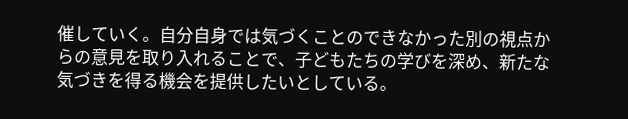催していく。自分自身では気づくことのできなかった別の視点からの意見を取り入れることで、子どもたちの学びを深め、新たな気づきを得る機会を提供したいとしている。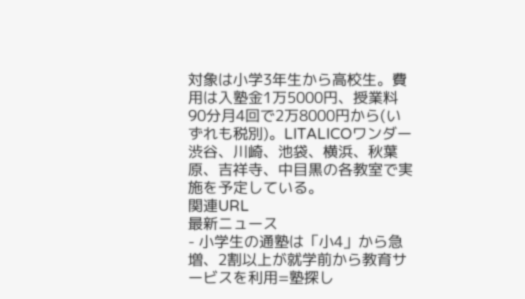対象は小学3年生から高校生。費用は入塾金1万5000円、授業料90分月4回で2万8000円から(いずれも税別)。LITALICOワンダー渋谷、川崎、池袋、横浜、秋葉原、吉祥寺、中目黒の各教室で実施を予定している。
関連URL
最新ニュース
- 小学生の通塾は「小4」から急増、2割以上が就学前から教育サービスを利用=塾探し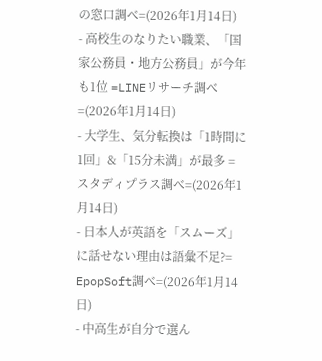の窓口調べ=(2026年1月14日)
- 高校生のなりたい職業、「国家公務員・地方公務員」が今年も1位 =LINEリサーチ調べ=(2026年1月14日)
- 大学生、気分転換は「1時間に1回」&「15分未満」が最多 =スタディプラス調べ=(2026年1月14日)
- 日本人が英語を「スムーズ」に話せない理由は語彙不足?= EpopSoft調べ=(2026年1月14日)
- 中高生が自分で選ん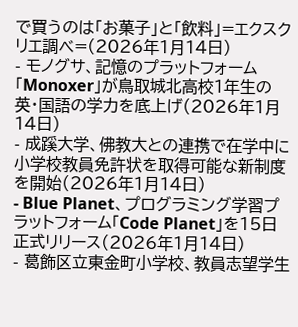で買うのは「お菓子」と「飲料」=エクスクリエ調べ=(2026年1月14日)
- モノグサ、記憶のプラットフォーム「Monoxer」が鳥取城北高校1年生の英・国語の学力を底上げ(2026年1月14日)
- 成蹊大学、佛教大との連携で在学中に小学校教員免許状を取得可能な新制度を開始(2026年1月14日)
- Blue Planet、プログラミング学習プラットフォーム「Code Planet」を15日正式リリース(2026年1月14日)
- 葛飾区立東金町小学校、教員志望学生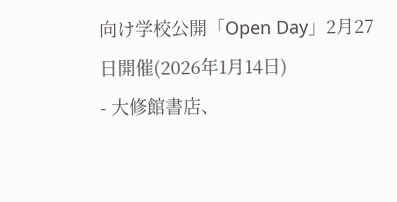向け学校公開「Open Day」2月27日開催(2026年1月14日)
- 大修館書店、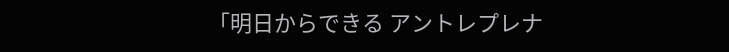「明日からできる アントレプレナ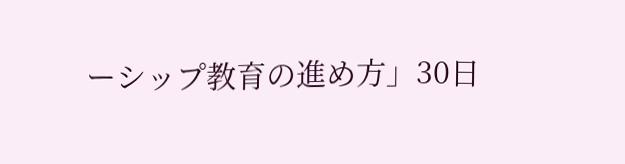ーシップ教育の進め方」30日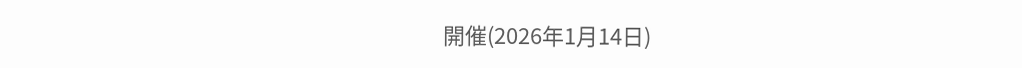開催(2026年1月14日)